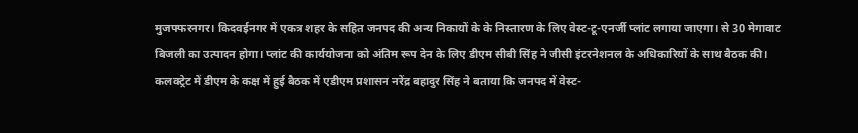मुजफ्फरनगर। किदवईनगर में एकत्र शहर के सहित जनपद की अन्य निकायों के के निस्तारण के लिए वेस्ट-टू-एनर्जी प्लांट लगाया जाएगा। से 30 मेगावाट बिजली का उत्पादन होगा। प्लांट की कार्ययोजना को अंतिम रूप देन के लिए डीएम सीबी सिंह ने जीसी इंटरनेशनल के अधिकारियों के साथ बैठक की।
कलक्ट्रेट में डीएम के कक्ष में हुई बैठक में एडीएम प्रशासन नरेंद्र बहादुर सिंह ने बताया कि जनपद में वेस्ट-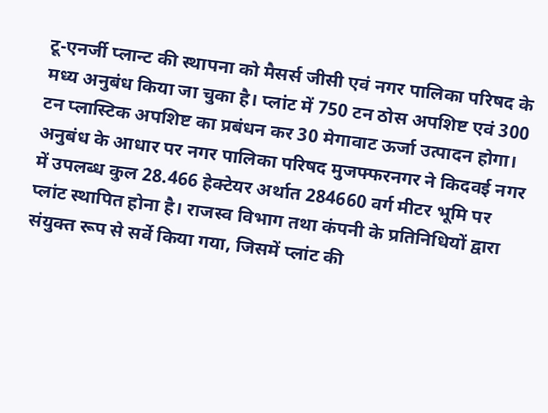टू-एनर्जी प्लान्ट की स्थापना को मैसर्स जीसी एवं नगर पालिका परिषद के मध्य अनुबंध किया जा चुका है। प्लांट में 750 टन ठोस अपशिष्ट एवं 300 टन प्लास्टिक अपशिष्ट का प्रबंधन कर 30 मेगावाट ऊर्जा उत्पादन होगा। अनुबंध के आधार पर नगर पालिका परिषद मुजफ्फरनगर ने किदवई नगर में उपलब्ध कुल 28.466 हेक्टेयर अर्थात 284660 वर्ग मीटर भूमि पर प्लांट स्थापित होना है। राजस्व विभाग तथा कंपनी के प्रतिनिधियों द्वारा संयुक्त रूप से सर्वे किया गया, जिसमें प्लांट की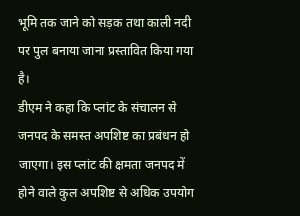भूमि तक जाने को सड़क तथा काली नदी पर पुल बनाया जाना प्रस्तावित किया गया है।
डीएम ने कहा कि प्लांट के संचालन से जनपद के समस्त अपशिष्ट का प्रबंधन हो जाएगा। इस प्लांट की क्षमता जनपद में होने वाले कुल अपशिष्ट से अधिक उपयोग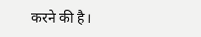करने की है।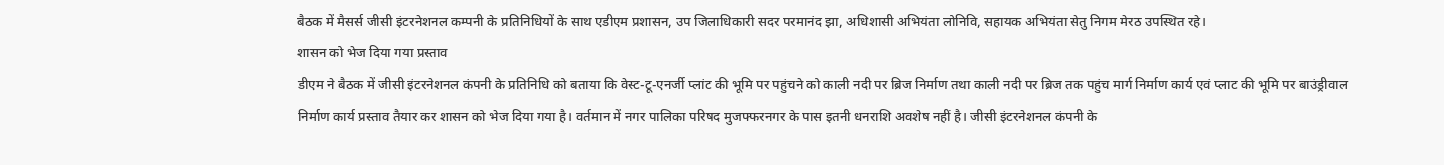बैठक में मैसर्स जीसी इंटरनेशनल कम्पनी के प्रतिनिधियों के साथ एडीएम प्रशासन, उप जिलाधिकारी सदर परमानंद झा, अधिशासी अभियंता लोनिवि, सहायक अभियंता सेतु निगम मेरठ उपस्थित रहे।
शासन को भेज दिया गया प्रस्ताव
डीएम ने बैठक में जीसी इंटरनेशनल कंपनी के प्रतिनिधि को बताया कि वेस्ट-टू-एनर्जी प्लांट की भूमि पर पहुंचने को काली नदी पर ब्रिज निर्माण तथा काली नदी पर ब्रिज तक पहुंच मार्ग निर्माण कार्य एवं प्लाट की भूमि पर बाउंड्रीवाल निर्माण कार्य प्रस्ताव तैयार कर शासन को भेज दिया गया है। वर्तमान में नगर पालिका परिषद मुजफ्फरनगर के पास इतनी धनराशि अवशेष नहीं है। जीसी इंटरनेशनल कंपनी के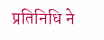प्रतिनिधि ने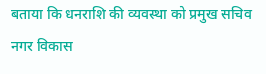बताया कि धनराशि की व्यवस्था को प्रमुख सचिव नगर विकास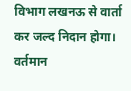विभाग लखनऊ से वार्ता कर जल्द निदान होगा। वर्तमान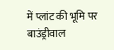में प्लांट की भूमि पर बाउंड्रीवाल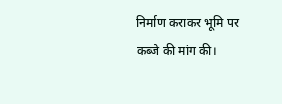निर्माण कराकर भूमि पर कब्जे की मांग की।